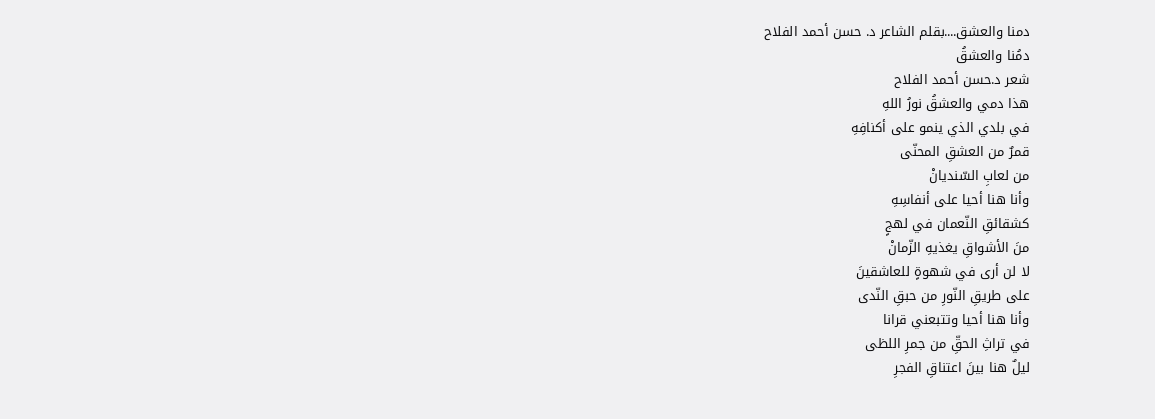دمنا والعشق....بقلم الشاعر د. حسن أحمد الفلاح
دمُنا والعشقُ
شعر د.حسن أحمد الفلاح
هذا دمي والعشقُ نورُ اللهِ
في بلدي الذي ينمو على أكنافِهِ
قمرٌ من العشقِ المحنّى
من لعابِ السّنديانْ
وأنا هنا أحيا على أنفاسِهِ
كشقائقِ النّعمان في لهجٍ
منَ الأشواقِ يغذيهِ الزّمانْ
لا لن أرى في شهوةٍ للعاشقينَ
على طريقِ النّورِ من حبقِ النّدى
وأنا هنا أحيا وتتبعني قرانا
في تراثِ الحقِّ من جمرِ اللظى
ليلٌ هنا بينَ اعتناقِ الفجرِ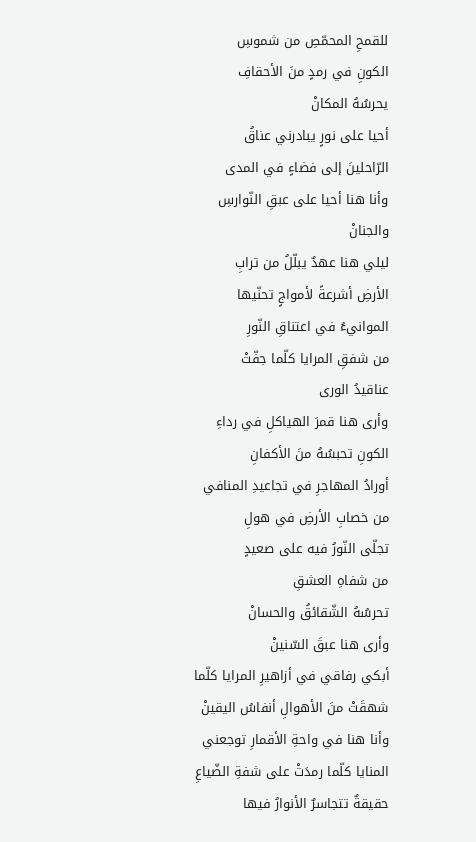للقمحِ المحمّصِ من شموسِ
الكونِ في رمدٍ منَ الأحقافِ
يحرسُهُ المكانْ
أحيا على نورٍ يبادرني عناقُ
الرّاحلينَ إلى فضاءٍ في المدى
وأنا هنا أحيا على عبقِ النّوارسِ
والجنانْ
ليلي هنا عهدٌ يبلّلُ من ترابِ
الأرضِ أشرعةً لأمواجٍ تحنّيها
الموانيءُ في اعتناقِ النّورِ
من شفقِ المرايا كلّما جفّتْ
عناقيدُ الورى
وأرى هنا قمرَ الهياكلِ في رداءِ
الكونِ تحبسُهُ منَ الأكفانِ
أورادُ المهاجرِ في تجاعيدِ المنافي
من خصابِ الأرضِ في هولِ
تجلّى النّورُ فيه على صعيدٍ
من شفاهِ العشقِ
تحرسُهُ الشّقائقُ والحسانْ
وأرى هنا عبقَ السّنينْ
أبكي رفاقي في أزاهيرِ المرايا كلّما
شهقَتْ منَ الأهوالِ أنفاسُ اليقينْ
وأنا هنا في واحةِ الأقمارِ توجعني
المنايا كلّما رمدَتْ على شفةِ الضّياعِ
حقيقةٌ تتجاسرٌ الأنوارُ فيها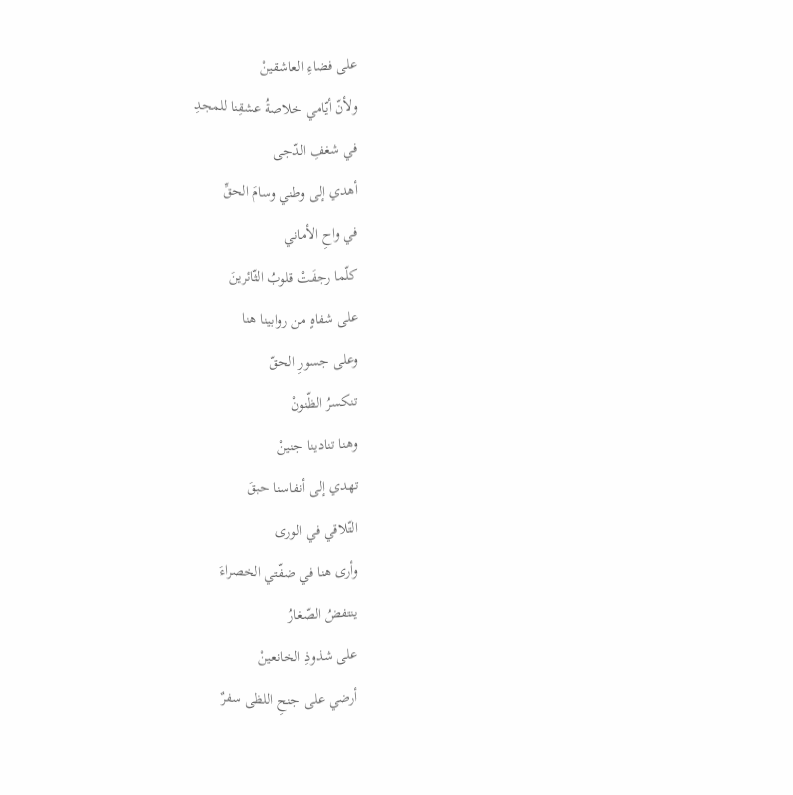على فضاءِ العاشقينْ
ولأنّ أيّامي خلاصةُ عشقِنا للمجدِ
في شغفِ الدّجى
أهدي إلى وطني وسامَ الحقِّ
في واحِ الأماني
كلّما رجفَتْ قلوبُ الثّائرينَ
على شفاهٍ من روابينا هنا
وعلى جسورِ الحقّ
تنكسرُ الظّنونْ
وهنا تنادينا جنينْ
تهدي إلى أنفاسنا حبقَ
التّلاقي في الورى
وأرى هنا في ضفّتي الخصراءَ
ينتفضُ الصّغارُ
على شذوذِ الخانعينْ
أرضي على جنحِ اللظى سفرٌ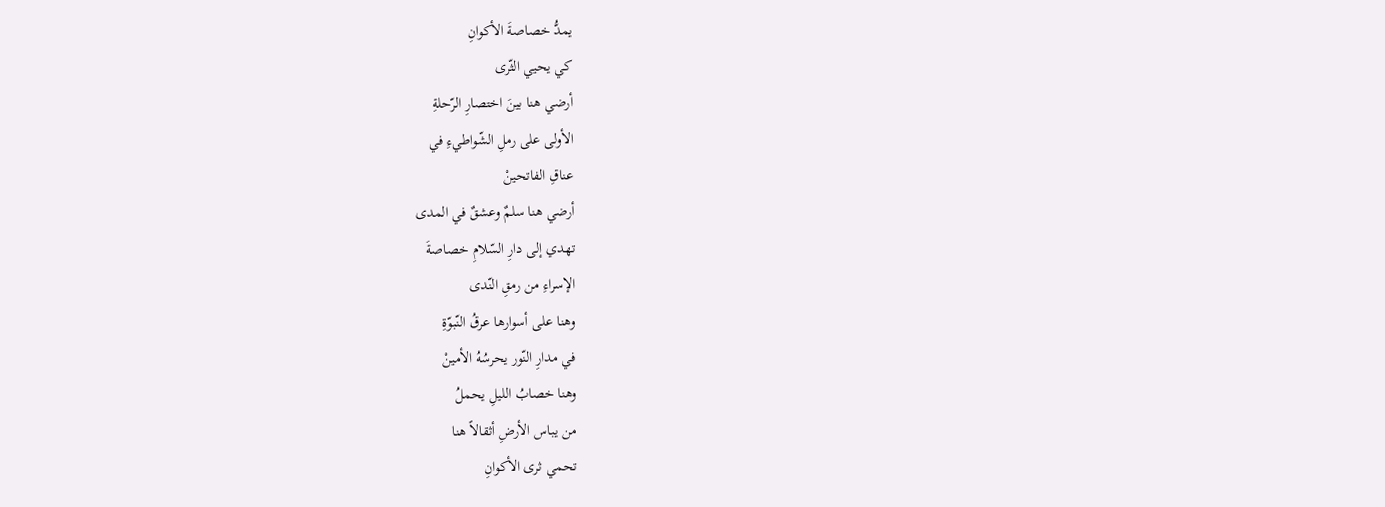يمدُّ خصاصةَ الأكوانِ
كي يحيي الثّرى
أرضي هنا بينَ اختصارِ الرّحلةِ
الأولى على رملِ الشّواطيءِ في
عناقِ الفاتحينْ
أرضي هنا سلمٌ وعشقٌ في المدى
تهدي إلى دارِ السّلامِ خصاصةَ
الإسراءِ من رمقِ النّدى
وهنا على أسوارها عرقُ النّبوّةِ
في مدارِ النّور يحرسُهُ الأمينْ
وهنا خصابُ الليلِ يحملُ
من يباس الأرضِ أثقالاً هنا
تحمي ثرى الأكوانِ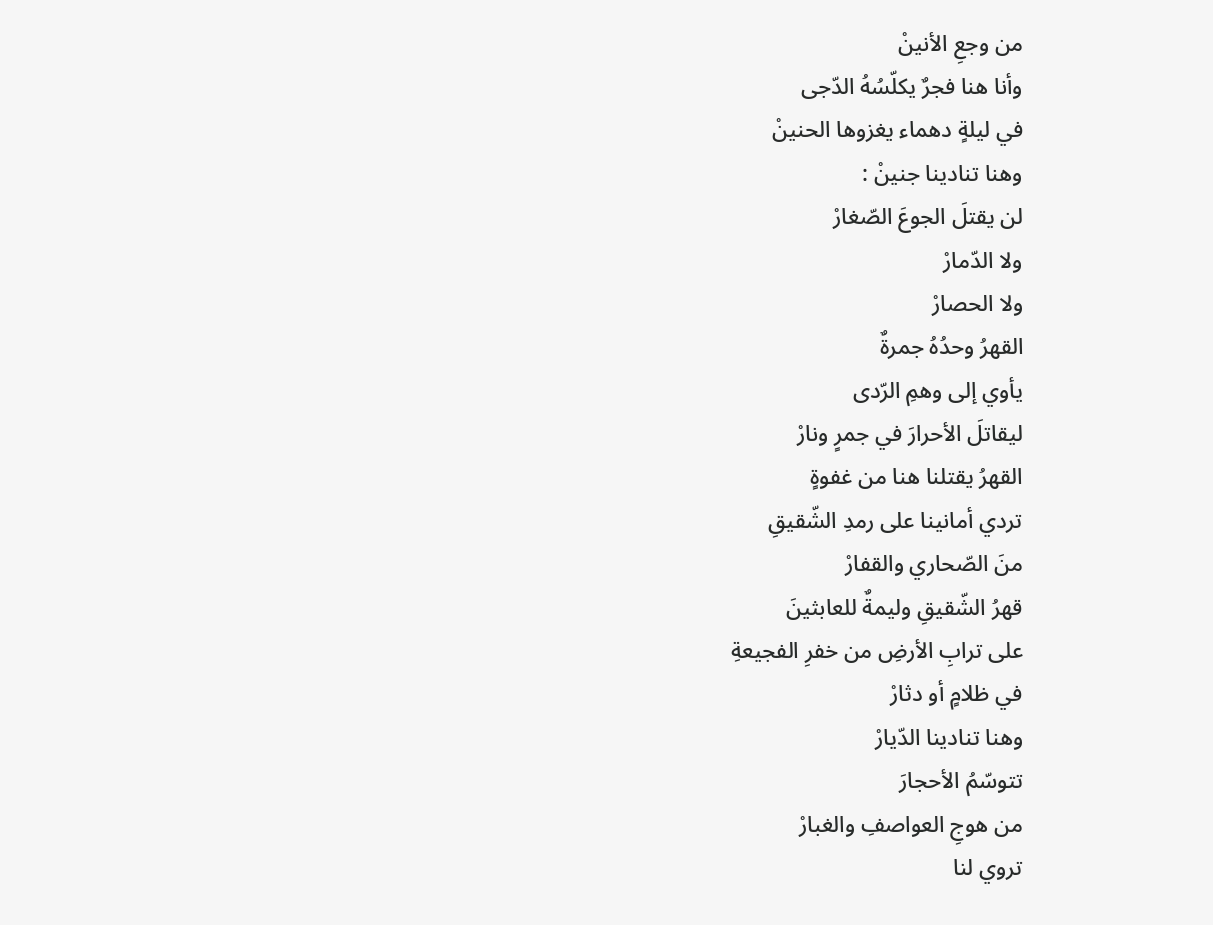من وجعِ الأنينْ
وأنا هنا فجرٌ يكلّسُهُ الدّجى
في ليلةٍ دهماء يغزوها الحنينْ
وهنا تنادينا جنينْ :
لن يقتلَ الجوعَ الصّغارْ
ولا الدّمارْ
ولا الحصارْ
القهرُ وحدُهُ جمرةٌ
يأوي إلى وهمِ الرّدى
ليقاتلَ الأحرارَ في جمرٍ ونارْ
القهرُ يقتلنا هنا من غفوةٍ
تردي أمانينا على رمدِ الشّقيقِ
منَ الصّحاري والقفارْ
قهرُ الشّقيقِ وليمةٌ للعابثينَ
على ترابِ الأرضِ من خفرِ الفجيعةِ
في ظلامٍ أو دثارْ
وهنا تنادينا الدّيارْ
تتوسّمُ الأحجارَ
من هوجِ العواصفِ والغبارْ
تروي لنا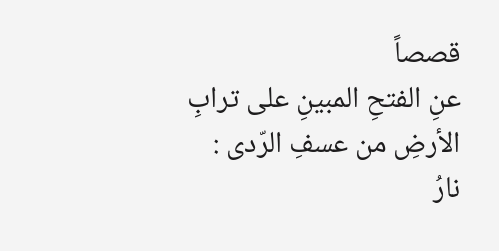قصصاً
عنِ الفتحِ المبينِ على ترابِ
الأرضِ من عسفِ الرّدى :
نارُ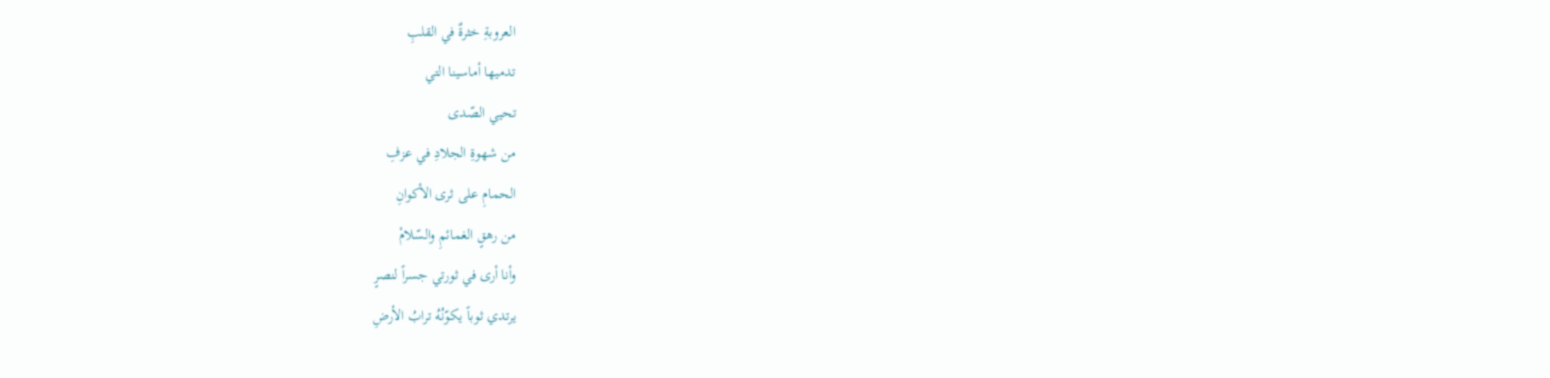العروبةِ خثرةٌ في القلبِ
تدميها أماسينا التي
تحيي الصّدى
من شهوةِ الجلادِ في عزفِ
الحمامِ على ثرى الأكوانِ
من رهقٍ الغمائمِ والسّلامْ
وأنا أرى في ثورتي جسراً لنصرٍ
يرتدي ثوباً يكوّنُهُ ترابُ الأرضِ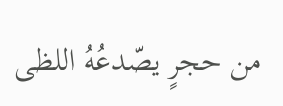من حجرٍ يصّدعُهُ اللظى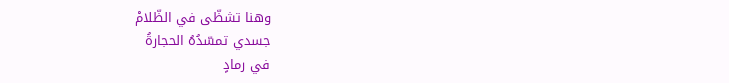وهنا تشظّى في الظّلامْ
جسدي تمسّدُهُ الحجارةُ
في رمادٍ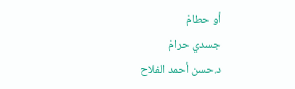أو حطامْ
جسدي حرامْ
د.حسن أحمد الفلاح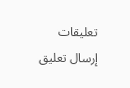تعليقات
إرسال تعليق